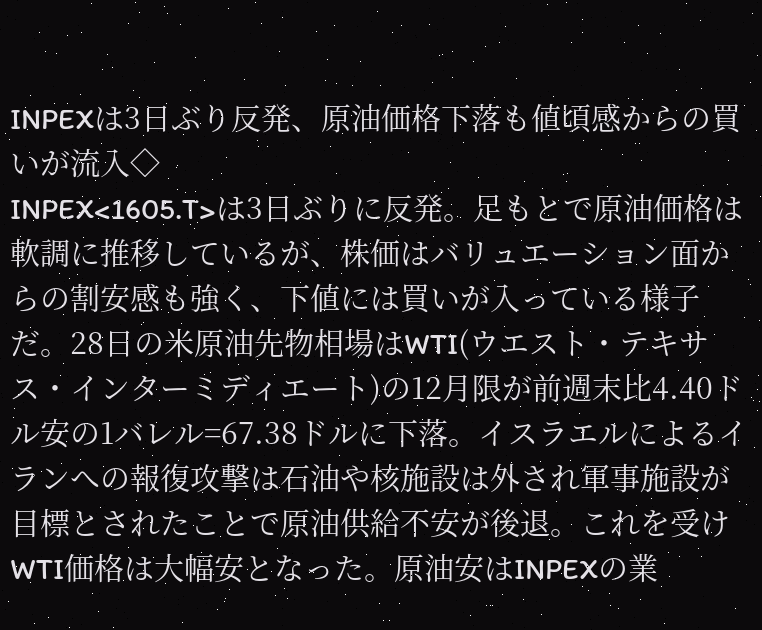INPEXは3日ぶり反発、原油価格下落も値頃感からの買いが流入◇
INPEX<1605.T>は3日ぶりに反発。足もとで原油価格は軟調に推移しているが、株価はバリュエーション面からの割安感も強く、下値には買いが入っている様子だ。28日の米原油先物相場はWTI(ウエスト・テキサス・インターミディエート)の12月限が前週末比4.40ドル安の1バレル=67.38ドルに下落。イスラエルによるイランへの報復攻撃は石油や核施設は外され軍事施設が目標とされたことで原油供給不安が後退。これを受けWTI価格は大幅安となった。原油安はINPEXの業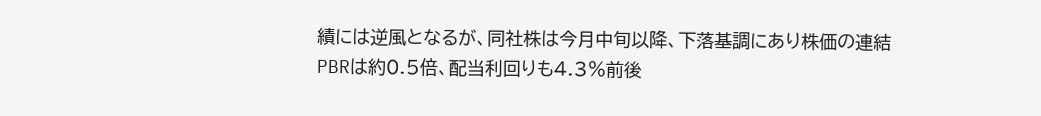績には逆風となるが、同社株は今月中旬以降、下落基調にあり株価の連結PBRは約0.5倍、配当利回りも4.3%前後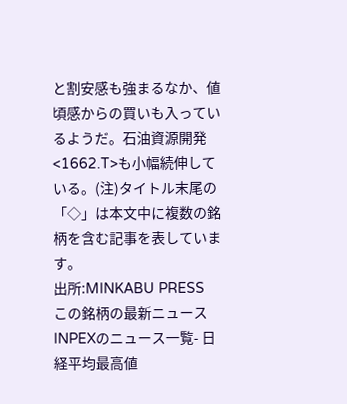と割安感も強まるなか、値頃感からの買いも入っているようだ。石油資源開発<1662.T>も小幅続伸している。(注)タイトル末尾の「◇」は本文中に複数の銘柄を含む記事を表しています。
出所:MINKABU PRESS
この銘柄の最新ニュース
INPEXのニュース一覧- 日経平均最高値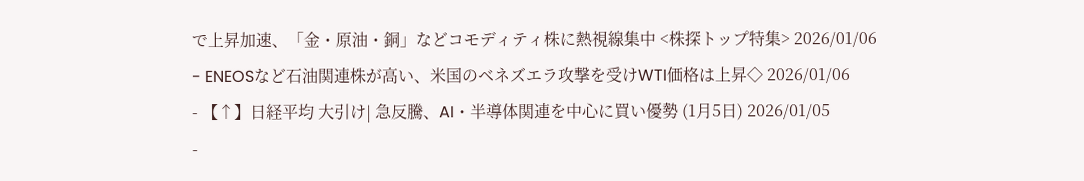で上昇加速、「金・原油・銅」などコモディティ株に熱視線集中 <株探トップ特集> 2026/01/06
- ENEOSなど石油関連株が高い、米国のベネズエラ攻撃を受けWTI価格は上昇◇ 2026/01/06
- 【↑】日経平均 大引け| 急反騰、AI・半導体関連を中心に買い優勢 (1月5日) 2026/01/05
-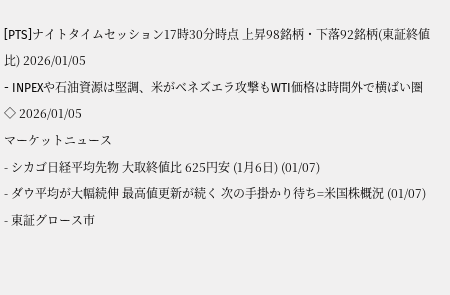[PTS]ナイトタイムセッション17時30分時点 上昇98銘柄・下落92銘柄(東証終値比) 2026/01/05
- INPEXや石油資源は堅調、米がベネズエラ攻撃もWTI価格は時間外で横ばい圏◇ 2026/01/05
マーケットニュース
- シカゴ日経平均先物 大取終値比 625円安 (1月6日) (01/07)
- ダウ平均が大幅続伸 最高値更新が続く 次の手掛かり待ち=米国株概況 (01/07)
- 東証グロース市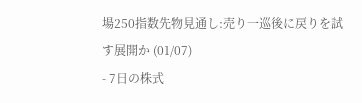場250指数先物見通し:売り一巡後に戻りを試す展開か (01/07)
- 7日の株式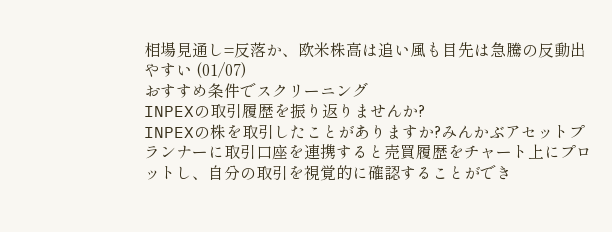相場見通し=反落か、欧米株高は追い風も目先は急騰の反動出やすい (01/07)
おすすめ条件でスクリーニング
INPEXの取引履歴を振り返りませんか?
INPEXの株を取引したことがありますか?みんかぶアセットプランナーに取引口座を連携すると売買履歴をチャート上にプロットし、自分の取引を視覚的に確認することができ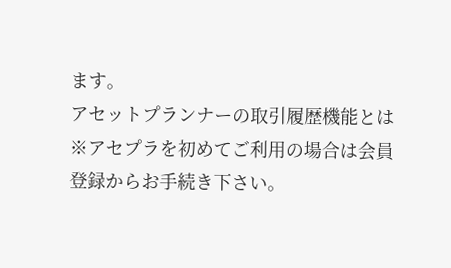ます。
アセットプランナーの取引履歴機能とは
※アセプラを初めてご利用の場合は会員登録からお手続き下さい。